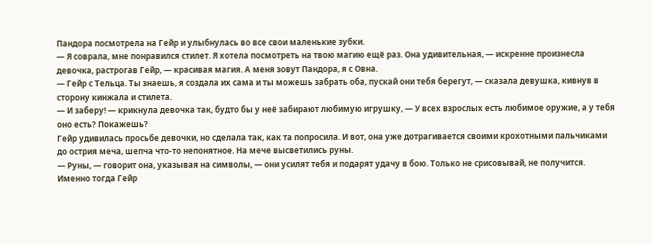Пандора посмотрела на Гейр и улыбнулась во все свои маленькие зубки.
— Я соврала, мне понравился стилет. Я хотела посмотреть на твою магию ещё раз. Она удивительная, — искренне произнесла девочка, растрогав Гейр, — красивая магия. А меня зовут Пандора, я с Овна.
— Гейр с Тельца. Ты знаешь, я создала их сама и ты можешь забрать оба, пускай они тебя берегут, — сказала девушка, кивнув в сторону кинжала и стилета.
— И заберу! — крикнула девочка так, будто бы у неё забирают любимую игрушку, — У всех взрослых есть любимое оружие, а у тебя оно есть? Покажешь?
Гейр удивилась просьбе девочки, но сделала так, как та попросила. И вот, она уже дотрагивается своими крохотными пальчиками до острия меча, шепча что-то непонятное. На мече высветились руны.
— Руны, — говорит она, указывая на символы, — они усилят тебя и подарят удачу в бою. Только не срисовывай, не получится.
Именно тогда Гейр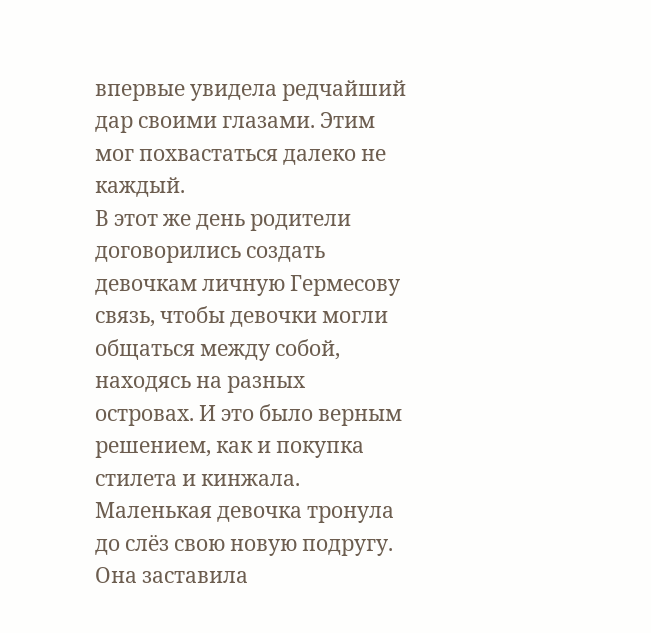впервые увидела редчайший дар своими глазами. Этим мог похвастаться далеко не каждый.
В этот же день родители договорились создать девочкам личную Гермесову связь, чтобы девочки могли общаться между собой, находясь на разных островах. И это было верным решением, как и покупка стилета и кинжала.
Маленькая девочка тронула до слёз свою новую подругу. Она заставила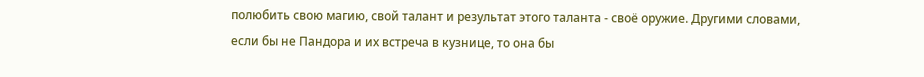полюбить свою магию, свой талант и результат этого таланта - своё оружие. Другими словами, если бы не Пандора и их встреча в кузнице, то она бы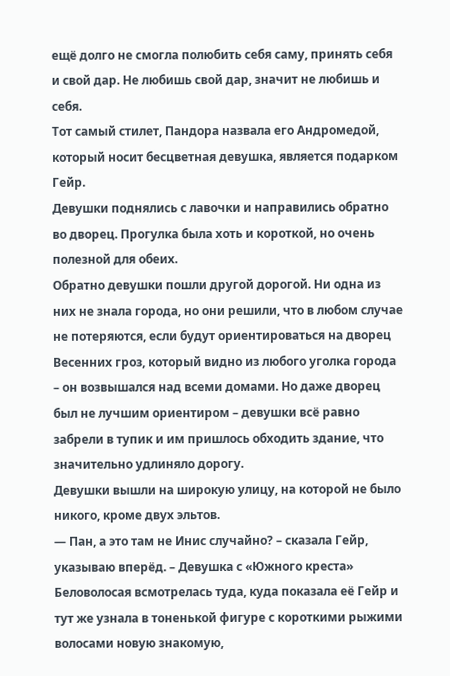ещё долго не смогла полюбить себя саму, принять себя и свой дар. Не любишь свой дар, значит не любишь и себя.
Тот самый стилет, Пандора назвала его Андромедой, который носит бесцветная девушка, является подарком Гейр.
Девушки поднялись с лавочки и направились обратно во дворец. Прогулка была хоть и короткой, но очень полезной для обеих.
Обратно девушки пошли другой дорогой. Ни одна из них не знала города, но они решили, что в любом случае не потеряются, если будут ориентироваться на дворец Весенних гроз, который видно из любого уголка города – он возвышался над всеми домами. Но даже дворец был не лучшим ориентиром – девушки всё равно забрели в тупик и им пришлось обходить здание, что значительно удлиняло дорогу.
Девушки вышли на широкую улицу, на которой не было никого, кроме двух эльтов.
— Пан, а это там не Инис случайно? – сказала Гейр, указываю вперёд. – Девушка с «Южного креста»
Беловолосая всмотрелась туда, куда показала её Гейр и тут же узнала в тоненькой фигуре с короткими рыжими волосами новую знакомую,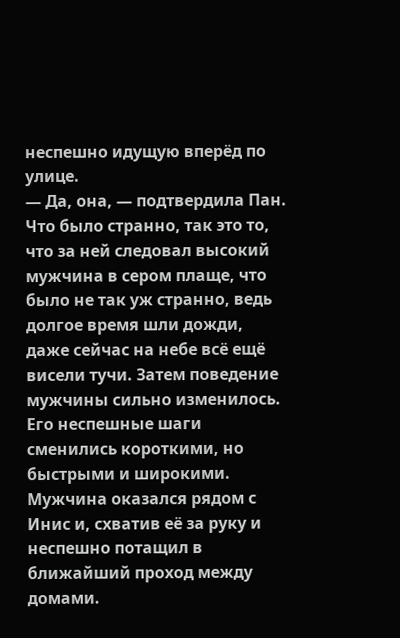неспешно идущую вперёд по улице.
— Да, она, — подтвердила Пан.
Что было странно, так это то, что за ней следовал высокий мужчина в сером плаще, что было не так уж странно, ведь долгое время шли дожди, даже сейчас на небе всё ещё висели тучи. Затем поведение мужчины сильно изменилось. Его неспешные шаги сменились короткими, но быстрыми и широкими. Мужчина оказался рядом с Инис и, схватив её за руку и неспешно потащил в ближайший проход между домами.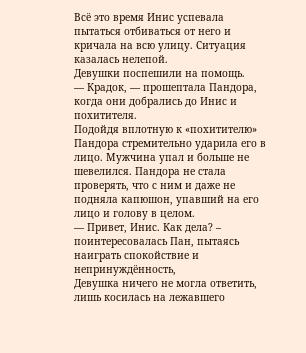Всё это время Инис успевала пытаться отбиваться от него и кричала на всю улицу. Ситуация казалась нелепой.
Девушки поспешили на помощь.
— Крадок, — прошептала Пандора, когда они добрались до Инис и похитителя.
Подойдя вплотную к «похитителю» Пандора стремительно ударила его в лицо. Мужчина упал и больше не шевелился. Пандора не стала проверять, что с ним и даже не подняла капюшон, упавший на его лицо и голову в целом.
— Привет, Инис. Как дела? – поинтересовалась Пан, пытаясь наиграть спокойствие и непринуждённость,
Девушка ничего не могла ответить, лишь косилась на лежавшего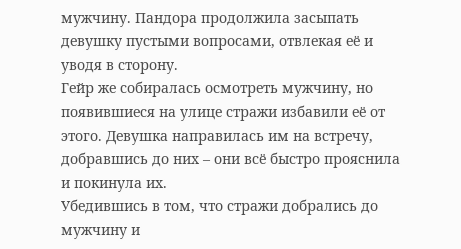мужчину. Пандора продолжила засыпать девушку пустыми вопросами, отвлекая её и уводя в сторону.
Гейр же собиралась осмотреть мужчину, но появившиеся на улице стражи избавили её от этого. Девушка направилась им на встречу, добравшись до них – они всё быстро прояснила и покинула их.
Убедившись в том, что стражи добрались до мужчину и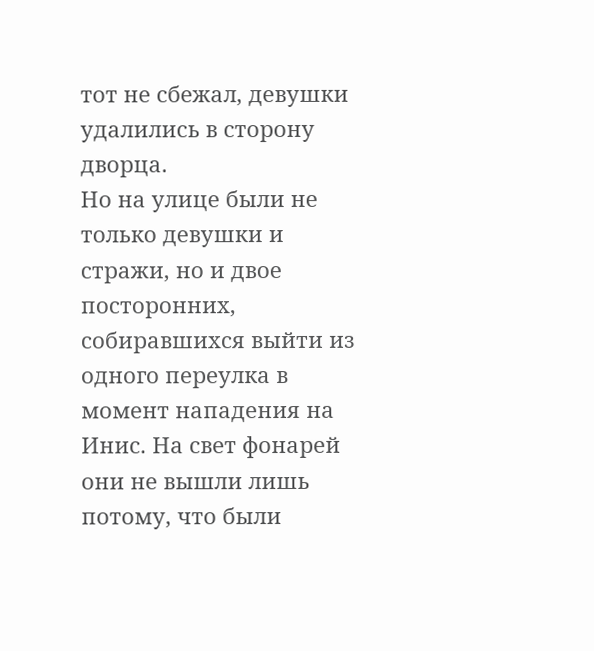тот не сбежал, девушки удалились в сторону дворца.
Но на улице были не только девушки и стражи, но и двое посторонних, собиравшихся выйти из одного переулка в момент нападения на Инис. На свет фонарей они не вышли лишь потому, что были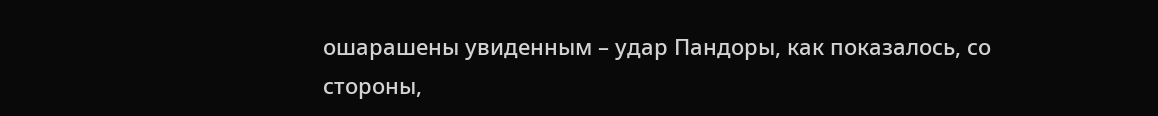ошарашены увиденным – удар Пандоры, как показалось, со стороны,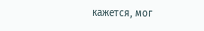кажется, мог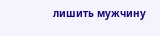лишить мужчину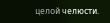целой челюсти.